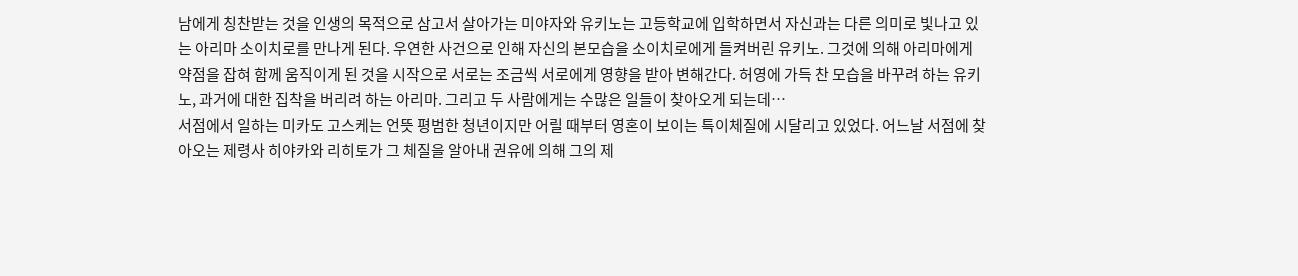남에게 칭찬받는 것을 인생의 목적으로 삼고서 살아가는 미야자와 유키노는 고등학교에 입학하면서 자신과는 다른 의미로 빛나고 있는 아리마 소이치로를 만나게 된다. 우연한 사건으로 인해 자신의 본모습을 소이치로에게 들켜버린 유키노. 그것에 의해 아리마에게 약점을 잡혀 함께 움직이게 된 것을 시작으로 서로는 조금씩 서로에게 영향을 받아 변해간다. 허영에 가득 찬 모습을 바꾸려 하는 유키노, 과거에 대한 집착을 버리려 하는 아리마. 그리고 두 사람에게는 수많은 일들이 찾아오게 되는데…
서점에서 일하는 미카도 고스케는 언뜻 평범한 청년이지만 어릴 때부터 영혼이 보이는 특이체질에 시달리고 있었다. 어느날 서점에 찾아오는 제령사 히야카와 리히토가 그 체질을 알아내 권유에 의해 그의 제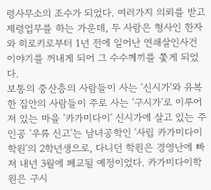령사무소의 조수가 되었다. 여러가지 의뢰를 받고 제령업무를 하는 가운데, 두 사람은 형사인 한자와 히로키로부터 1년 전에 일어난 연쇄살인사건 이야기를 꺼내게 되어 그 수수께끼를 쫓게 되었다.
보통의 중산층의 사람들이 사는 '신시가'와 유복한 집안의 사람들이 주로 사는 '구시가'로 이루어져 있는 마을 '카가미다이' 신시가에 살고 있는 주인공 '우류 신고'는 남녀공학인 '사립 카가미다이학원'의 2학년생으로, 다니던 학원은 경영난에 빠져 내년 3월에 폐교될 예정이었다. 카가미다이학원은 구시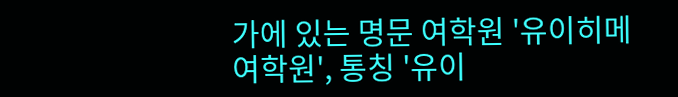가에 있는 명문 여학원 '유이히메 여학원', 통칭 '유이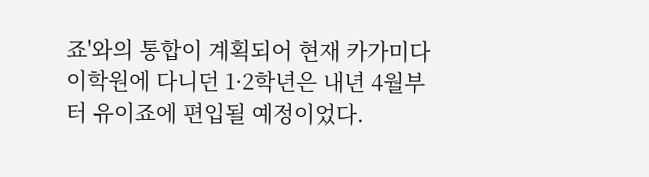죠'와의 통합이 계획되어 현재 카가미다이학원에 다니던 1·2학년은 내년 4월부터 유이죠에 편입될 예정이었다.